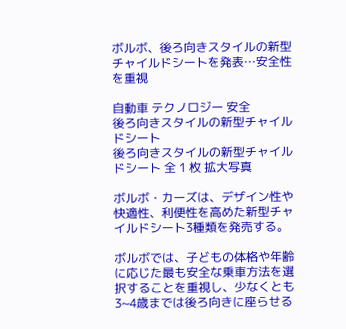ボルボ、後ろ向きスタイルの新型チャイルドシートを発表…安全性を重視

自動車 テクノロジー 安全
後ろ向きスタイルの新型チャイルドシート
後ろ向きスタイルの新型チャイルドシート 全 1 枚 拡大写真

ボルボ・カーズは、デザイン性や快適性、利便性を高めた新型チャイルドシート3種類を発売する。

ボルボでは、子どもの体格や年齢に応じた最も安全な乗車方法を選択することを重視し、少なくとも3~4歳までは後ろ向きに座らせる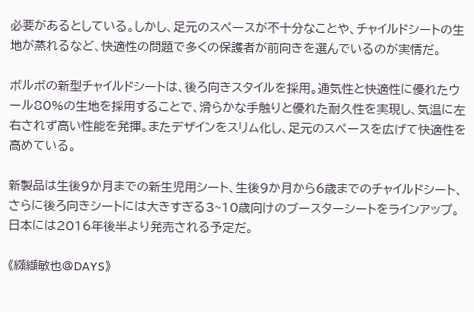必要があるとしている。しかし、足元のスペースが不十分なことや、チャイルドシートの生地が蒸れるなど、快適性の問題で多くの保護者が前向きを選んでいるのが実情だ。

ボルボの新型チャイルドシートは、後ろ向きスタイルを採用。通気性と快適性に優れたウール80%の生地を採用することで、滑らかな手触りと優れた耐久性を実現し、気温に左右されず高い性能を発揮。またデザインをスリム化し、足元のスペースを広げて快適性を高めている。

新製品は生後9か月までの新生児用シート、生後9か月から6歳までのチャイルドシート、さらに後ろ向きシートには大きすぎる3~10歳向けのブースターシートをラインアップ。日本には2016年後半より発売される予定だ。

《纐纈敏也@DAYS》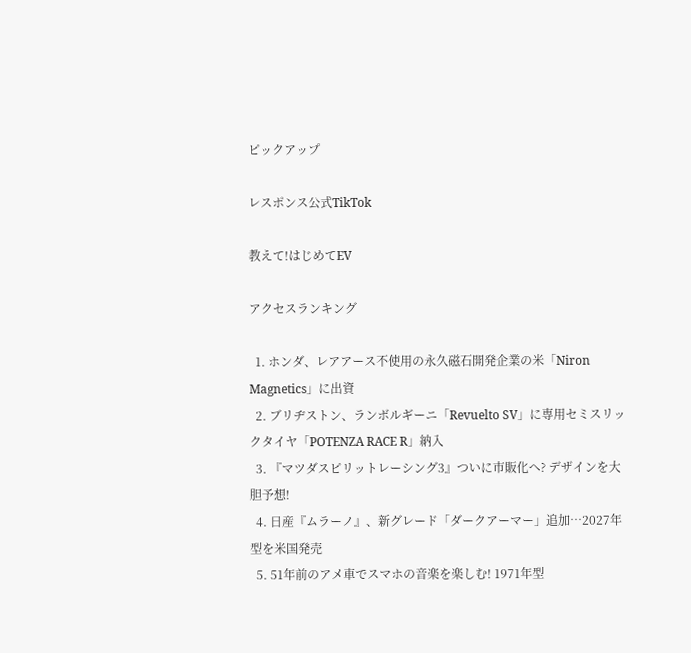ピックアップ

レスポンス公式TikTok

教えて!はじめてEV

アクセスランキング

  1. ホンダ、レアアース不使用の永久磁石開発企業の米「Niron Magnetics」に出資
  2. ブリヂストン、ランボルギーニ「Revuelto SV」に専用セミスリックタイヤ「POTENZA RACE R」納入
  3. 『マツダスピリットレーシング3』ついに市販化へ? デザインを大胆予想!
  4. 日産『ムラーノ』、新グレード「ダークアーマー」追加…2027年型を米国発売
  5. 51年前のアメ車でスマホの音楽を楽しむ! 1971年型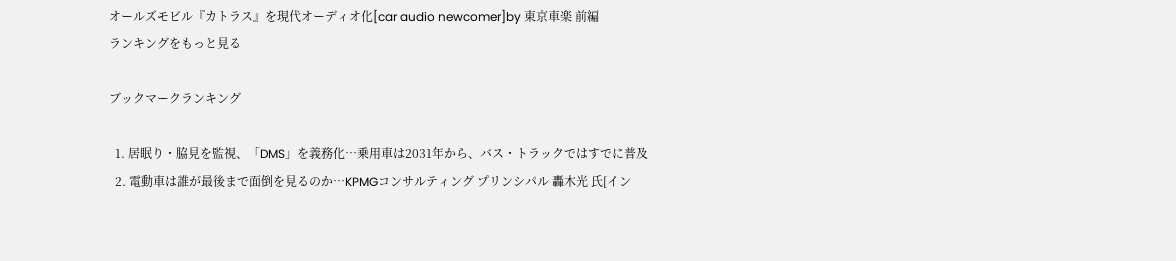オールズモビル『カトラス』を現代オーディオ化[car audio newcomer]by 東京車楽 前編
ランキングをもっと見る

ブックマークランキング

  1. 居眠り・脇見を監視、「DMS」を義務化…乗用車は2031年から、バス・トラックではすでに普及
  2. 電動車は誰が最後まで面倒を見るのか…KPMGコンサルティング プリンシパル 轟木光 氏[イン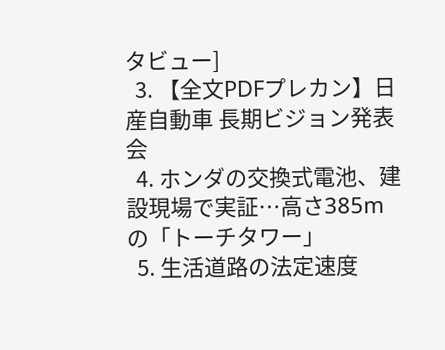タビュー]
  3. 【全文PDFプレカン】日産自動車 長期ビジョン発表会
  4. ホンダの交換式電池、建設現場で実証…高さ385mの「トーチタワー」
  5. 生活道路の法定速度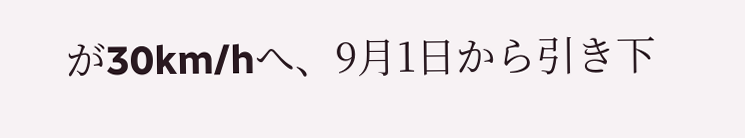が30km/hへ、9月1日から引き下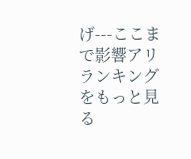げ---ここまで影響アリ
ランキングをもっと見る